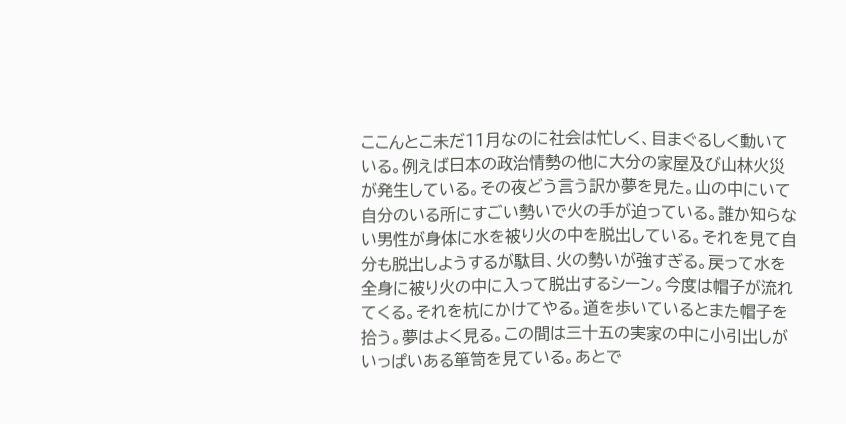ここんとこ未だ11月なのに社会は忙しく、目まぐるしく動いている。例えば日本の政治情勢の他に大分の家屋及び山林火災が発生している。その夜どう言う訳か夢を見た。山の中にいて自分のいる所にすごい勢いで火の手が迫っている。誰か知らない男性が身体に水を被り火の中を脱出している。それを見て自分も脱出しようするが駄目、火の勢いが強すぎる。戻って水を全身に被り火の中に入って脱出するシーン。今度は帽子が流れてくる。それを杭にかけてやる。道を歩いているとまた帽子を拾う。夢はよく見る。この間は三十五の実家の中に小引出しがいっぱいある箪笥を見ている。あとで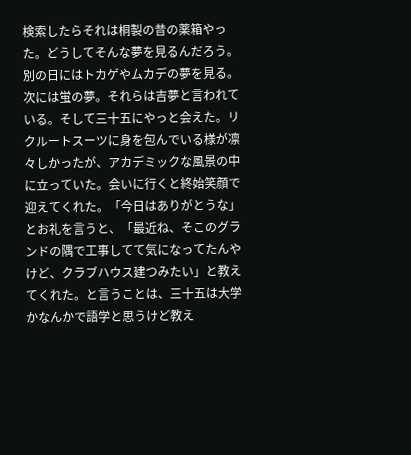検索したらそれは桐製の昔の薬箱やった。どうしてそんな夢を見るんだろう。別の日にはトカゲやムカデの夢を見る。次には蛍の夢。それらは吉夢と言われている。そして三十五にやっと会えた。リクルートスーツに身を包んでいる様が凛々しかったが、アカデミックな風景の中に立っていた。会いに行くと終始笑顔で迎えてくれた。「今日はありがとうな」とお礼を言うと、「最近ね、そこのグランドの隅で工事してて気になってたんやけど、クラブハウス建つみたい」と教えてくれた。と言うことは、三十五は大学かなんかで語学と思うけど教え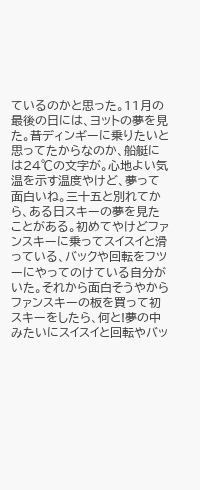ているのかと思った。11月の最後の日には、ヨットの夢を見た。昔ディンギーに乗りたいと思ってたからなのか、船艇には24℃の文字が。心地よい気温を示す温度やけど、夢って面白いね。三十五と別れてから、ある日スキーの夢を見たことがある。初めてやけどファンスキーに乗ってスイスイと滑っている、バックや回転をフツーにやってのけている自分がいた。それから面白そうやからファンスキーの板を買って初スキーをしたら、何と!夢の中みたいにスイスイと回転やバッ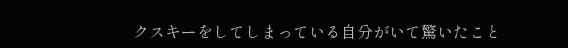クスキーをしてしまっている自分がいて驚いたこと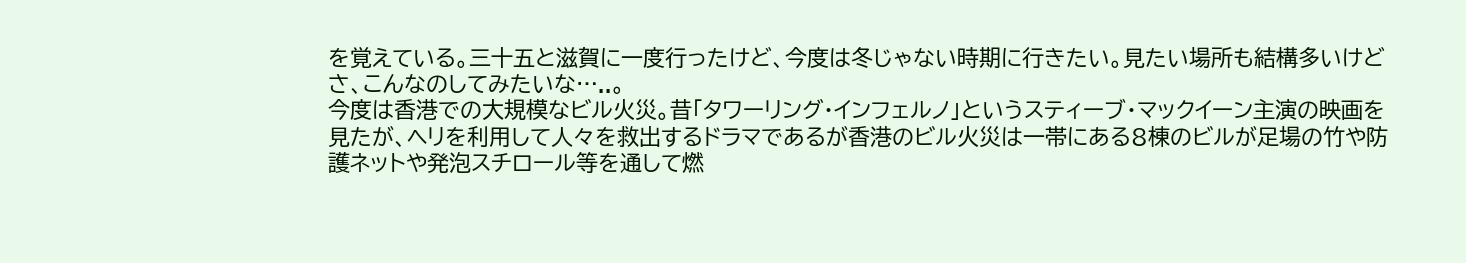を覚えている。三十五と滋賀に一度行ったけど、今度は冬じゃない時期に行きたい。見たい場所も結構多いけどさ、こんなのしてみたいな…..。
今度は香港での大規模なビル火災。昔「タワーリング・インフェルノ」というスティーブ・マックイーン主演の映画を見たが、ヘリを利用して人々を救出するドラマであるが香港のビル火災は一帯にある8棟のビルが足場の竹や防護ネットや発泡スチロール等を通して燃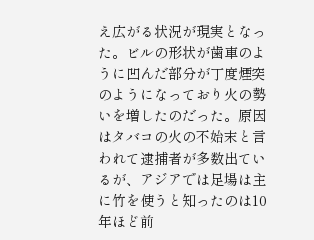え広がる状況が現実となった。ビルの形状が歯車のように凹んだ部分が丁度煙突のようになっており火の勢いを増したのだった。原因はタバコの火の不始末と言われて逮捕者が多数出ているが、アジアでは足場は主に竹を使うと知ったのは10年ほど前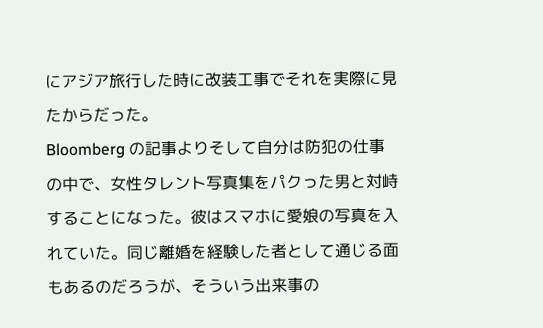にアジア旅行した時に改装工事でそれを実際に見たからだった。
Bloomberg の記事よりそして自分は防犯の仕事の中で、女性タレント写真集をパクった男と対峙することになった。彼はスマホに愛娘の写真を入れていた。同じ離婚を経験した者として通じる面もあるのだろうが、そういう出来事の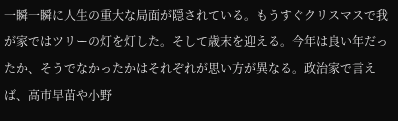一瞬一瞬に人生の重大な局面が隠されている。もうすぐクリスマスで我が家ではツリーの灯を灯した。そして歳末を迎える。今年は良い年だったか、そうでなかったかはそれぞれが思い方が異なる。政治家で言えば、高市早苗や小野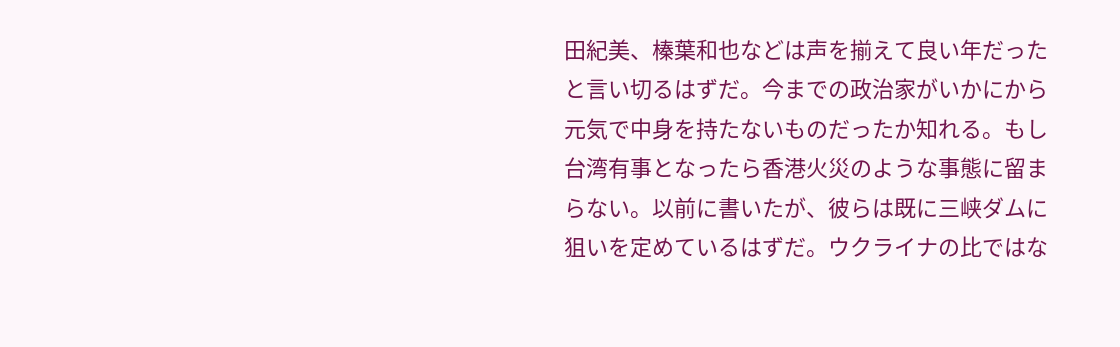田紀美、榛葉和也などは声を揃えて良い年だったと言い切るはずだ。今までの政治家がいかにから元気で中身を持たないものだったか知れる。もし台湾有事となったら香港火災のような事態に留まらない。以前に書いたが、彼らは既に三峡ダムに狙いを定めているはずだ。ウクライナの比ではな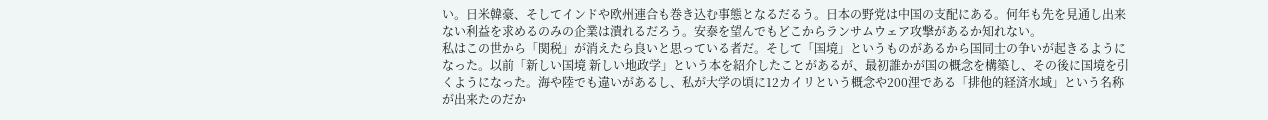い。日米韓豪、そしてインドや欧州連合も巻き込む事態となるだるう。日本の野党は中国の支配にある。何年も先を見通し出来ない利益を求めるのみの企業は潰れるだろう。安泰を望んでもどこからランサムウェア攻撃があるか知れない。
私はこの世から「関税」が消えたら良いと思っている者だ。そして「国境」というものがあるから国同士の争いが起きるようになった。以前「新しい国境 新しい地政学」という本を紹介したことがあるが、最初誰かが国の概念を構築し、その後に国境を引くようになった。海や陸でも違いがあるし、私が大学の頃に12カイリという概念や200浬である「排他的経済水域」という名称が出来たのだか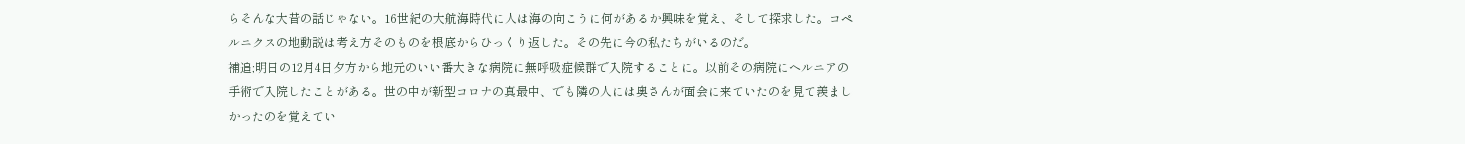らそんな大昔の話じゃない。16世紀の大航海時代に人は海の向こうに何があるか興味を覚え、そして探求した。コペルニクスの地動説は考え方そのものを根底からひっくり返した。その先に今の私たちがいるのだ。
補追;明日の12月4日夕方から地元のいい番大きな病院に無呼吸症候群で入院することに。以前その病院にヘルニアの手術で入院したことがある。世の中が新型コロナの真最中、でも隣の人には奥さんが面会に来ていたのを見て羨ましかったのを覚えてい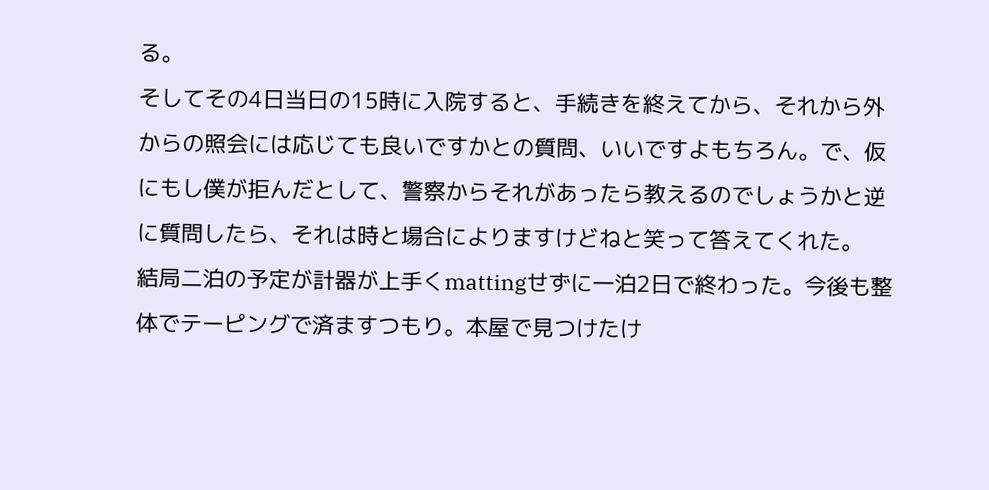る。
そしてその4日当日の15時に入院すると、手続きを終えてから、それから外からの照会には応じても良いですかとの質問、いいですよもちろん。で、仮にもし僕が拒んだとして、警察からそれがあったら教えるのでしょうかと逆に質問したら、それは時と場合によりますけどねと笑って答えてくれた。
結局二泊の予定が計器が上手くmattingせずに一泊2日で終わった。今後も整体でテーピングで済ますつもり。本屋で見つけたけ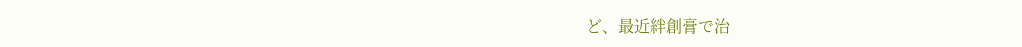ど、最近絆創膏で治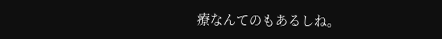療なんてのもあるしね。